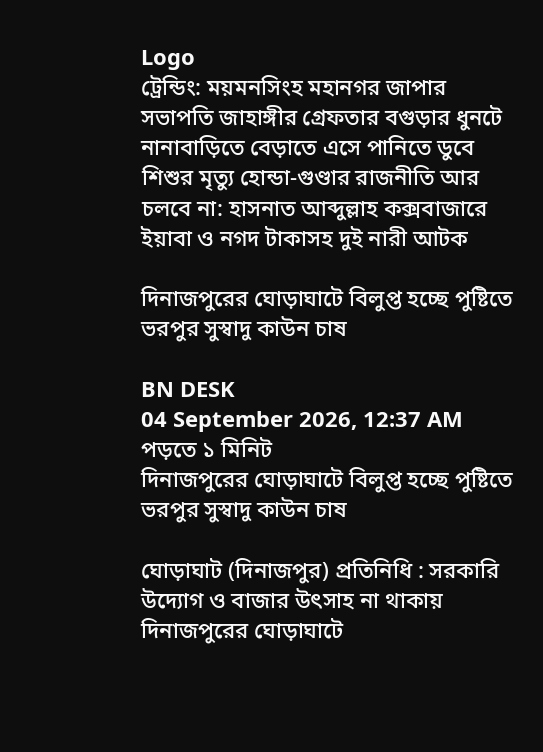Logo
ট্রেন্ডিং: ময়মনসিংহ মহানগর জাপার সভাপতি জাহাঙ্গীর গ্রেফতার বগুড়ার ধুনটে নানাবাড়িতে বেড়াতে এসে পানিতে ডুবে শিশুর মৃত্যু হোন্ডা-গুণ্ডার রাজনীতি আর চলবে না: হাসনাত আব্দুল্লাহ কক্সবাজারে ইয়াবা ও নগদ টাকাসহ দুই নারী আটক

দিনাজপুরের ঘোড়াঘাটে বিলুপ্ত হচ্ছে পুষ্টিতে ভরপুর সুস্বাদু কাউন চাষ

BN DESK
04 September 2026, 12:37 AM পড়তে ১ মিনিট
দিনাজপুরের ঘোড়াঘাটে বিলুপ্ত হচ্ছে পুষ্টিতে ভরপুর সুস্বাদু কাউন চাষ

ঘোড়াঘাট (দিনাজপুর) প্রতিনিধি : সরকারি উদ্যোগ ও বাজার উৎসাহ না থাকায় দিনাজপুরের ঘোড়াঘাটে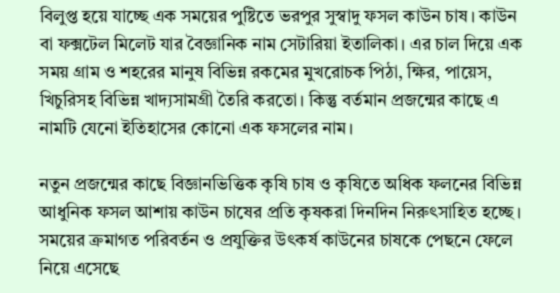বিলুপ্ত হয়ে যাচ্ছে এক সময়ের পুষ্টিতে ভরপুর সুস্বাদু ফসল কাউন চাষ। কাউন বা ফক্সটেল মিলেট যার বৈজ্ঞানিক নাম সেটারিয়া ইতালিকা। এর চাল দিয়ে এক সময় গ্রাম ও শহরের মানুষ বিভিন্ন রকমের মুখরোচক পিঠা, ক্ষির, পায়েস, খিচুরিসহ বিভিন্ন খাদ্যসামগ্রী তৈরি করতো। কিন্তু বর্তমান প্রজন্মের কাছে এ নামটি যেনো ইতিহাসের কোনো এক ফসলের নাম।

নতুন প্রজন্মের কাছে বিজ্ঞানভিত্তিক কৃষি চাষ ও কৃষিতে অধিক ফলনের বিভিন্ন আধুনিক ফসল আশায় কাউন চাষের প্রতি কৃষকরা দিনদিন নিরুৎসাহিত হচ্ছে। সময়ের ক্রমাগত পরিবর্তন ও প্রযুক্তির উৎকর্ষ কাউনের চাষকে পেছনে ফেলে নিয়ে এসেছে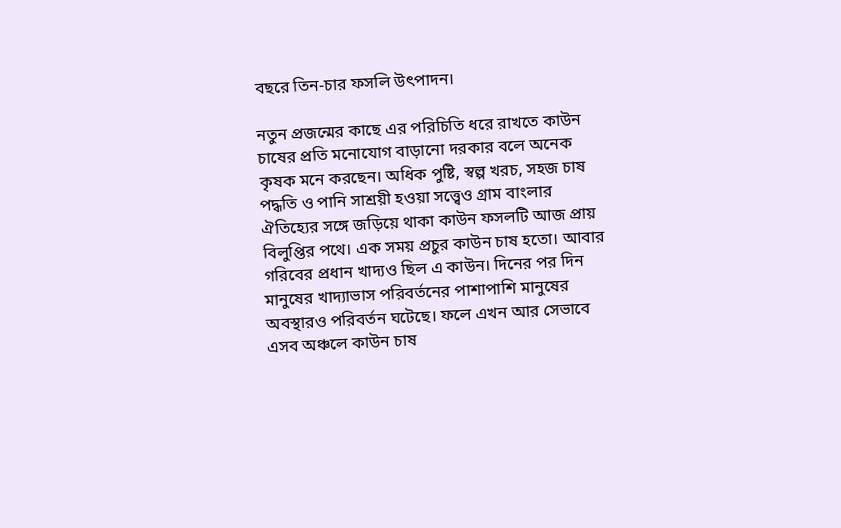বছরে তিন-চার ফসলি উৎপাদন।

নতুন প্রজন্মের কাছে এর পরিচিতি ধরে রাখতে কাউন চাষের প্রতি মনোযোগ বাড়ানো দরকার বলে অনেক কৃষক মনে করছেন। অধিক পুষ্টি, স্বল্প খরচ, সহজ চাষ পদ্ধতি ও পানি সাশ্রয়ী হওয়া সত্ত্বেও গ্রাম বাংলার ঐতিহ্যের সঙ্গে জড়িয়ে থাকা কাউন ফসলটি আজ প্রায় বিলুপ্তির পথে। এক সময় প্রচুর কাউন চাষ হতো। আবার গরিবের প্রধান খাদ্যও ছিল এ কাউন। দিনের পর দিন মানুষের খাদ্যাভাস পরিবর্তনের পাশাপাশি মানুষের অবস্থারও পরিবর্তন ঘটেছে। ফলে এখন আর সেভাবে এসব অঞ্চলে কাউন চাষ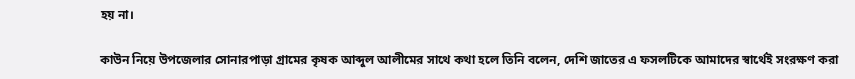হয় না।

কাউন নিয়ে উপজেলার সোনারপাড়া গ্রামের কৃষক আব্দুল আলীমের সাথে কথা হলে তিনি বলেন, দেশি জাতের এ ফসলটিকে আমাদের স্বার্থেই সংরক্ষণ করা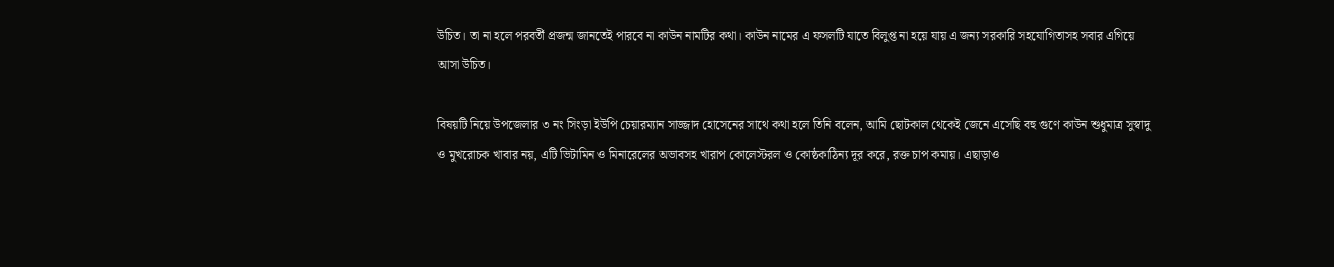উচিত। তা না হলে পরবর্তী প্রজন্ম জানতেই পারবে না কাউন নামটির কথা। কাউন নামের এ ফসলটি যাতে বিলুপ্ত না হয়ে যায় এ জন্য সরকারি সহযোগিতাসহ সবার এগিয়ে আসা উচিত।

বিষয়টি নিয়ে উপজেলার ৩ নং সিংড়া ইউপি চেয়ারম্যান সাজ্জাদ হোসেনের সাথে কথা হলে তিনি বলেন, আমি ছোটকাল থেকেই জেনে এসেছি বহু গুণে কাউন শুধুমাত্র সুস্বাদু ও মুখরোচক খাবার নয়, এটি ভিটামিন ও মিনারেলের অভাবসহ খারাপ কোলেস্টরল ও কোষ্ঠকাঠিন্য দূর করে, রক্ত চাপ কমায়। এছাড়াও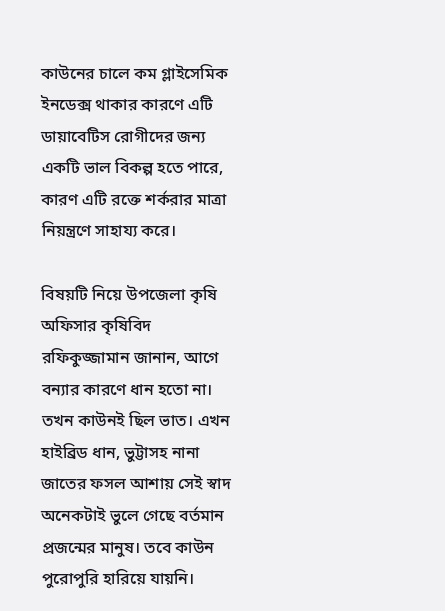কাউনের চালে কম গ্লাইসেমিক ইনডেক্স থাকার কারণে এটি ডায়াবেটিস রোগীদের জন্য একটি ভাল বিকল্প হতে পারে, কারণ এটি রক্তে শর্করার মাত্রা নিয়ন্ত্রণে সাহায্য করে।

বিষয়টি নিয়ে উপজেলা কৃষি অফিসার কৃষিবিদ রফিকুজ্জামান জানান, আগে বন্যার কারণে ধান হতো না। তখন কাউনই ছিল ভাত। এখন হাইব্রিড ধান, ভুট্টাসহ নানা জাতের ফসল আশায় সেই স্বাদ অনেকটাই ভুলে গেছে বর্তমান প্রজন্মের মানুষ। তবে কাউন পুরোপুরি হারিয়ে যায়নি।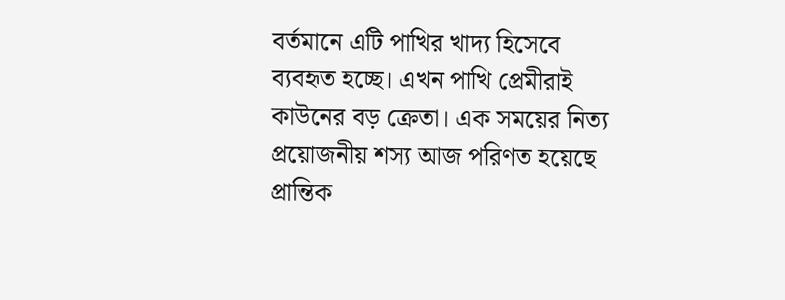বর্তমানে এটি পাখির খাদ্য হিসেবে ব্যবহৃত হচ্ছে। এখন পাখি প্রেমীরাই কাউনের বড় ক্রেতা। এক সময়ের নিত্য প্রয়োজনীয় শস্য আজ পরিণত হয়েছে প্রান্তিক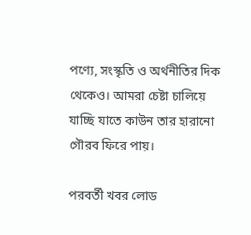পণ্যে, সংস্কৃতি ও অর্থনীতির দিক থেকেও। আমরা চেষ্টা চালিয়ে যাচ্ছি যাতে কাউন তার হারানো গৌরব ফিরে পায়।

পরবর্তী খবর লোড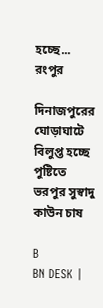হচ্ছে...
রংপুর

দিনাজপুরের ঘোড়াঘাটে বিলুপ্ত হচ্ছে পুষ্টিতে ভরপুর সুস্বাদু কাউন চাষ

B
BN DESK |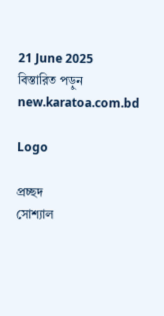21 June 2025
বিস্তারিত পড়ুন
new.karatoa.com.bd

Logo

প্রচ্ছদ
সোশ্যাল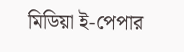মিডিয়া ই-পেপার